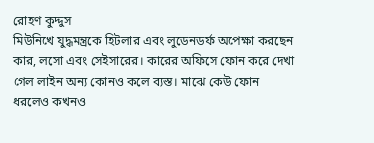রোহণ কুদ্দুস
মিউনিখে যুদ্ধমন্ত্রকে হিটলার এবং লুডেনডর্ফ অপেক্ষা করছেন কার, লসো এবং সেইসারের। কারের অফিসে ফোন করে দেখা গেল লাইন অন্য কোনও কলে ব্যস্ত। মাঝে কেউ ফোন ধরলেও কখনও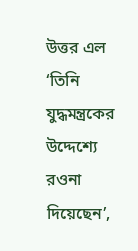উত্তর এল ‘তিনি যুদ্ধমন্ত্রকের উদ্দেশ্যে রওনা দিয়েছেন’,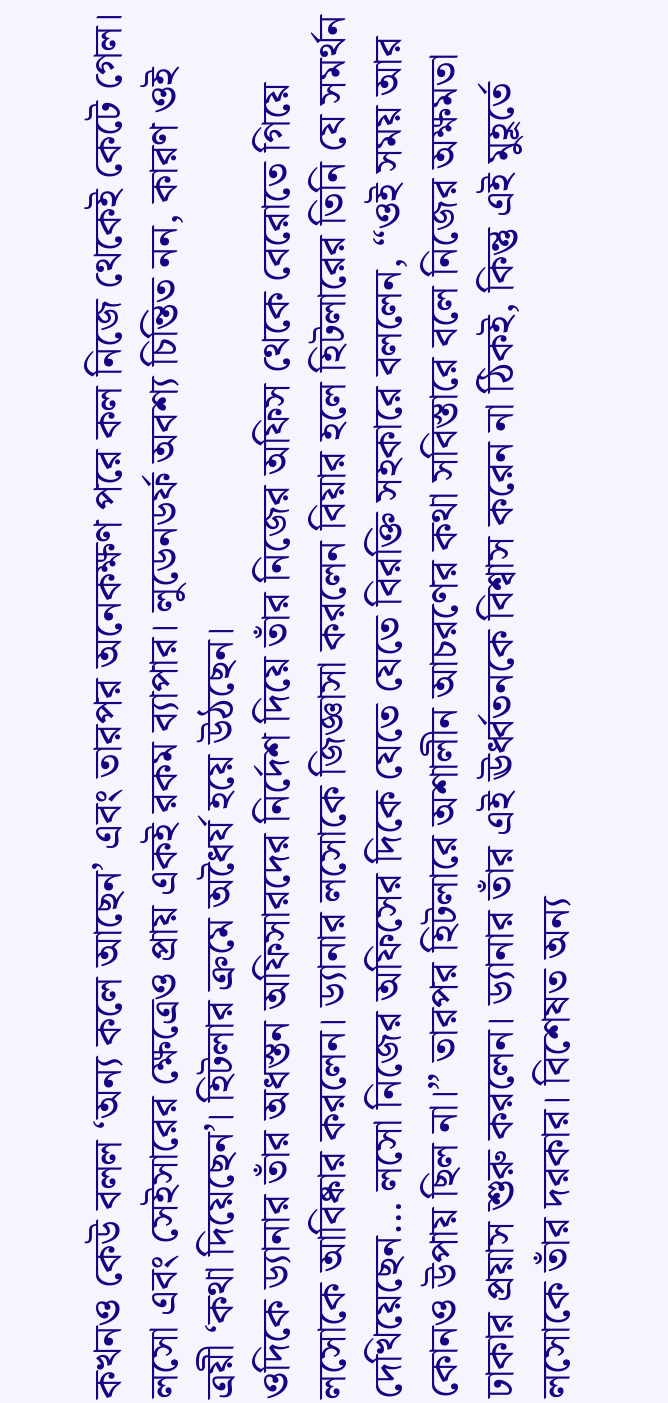কখনও কেউ বলল ‘অন্য কলে আছেন’ এবং তারপর অনেকক্ষণ পরে কল নিজে থেকেই কেটে গেল। লসো এবং সেইসারের ক্ষেত্রেও প্রায় একই রকম ব্যাপার। লুডেনডর্ফ অবশ্য চিন্তিত নন, কারণ ওই ত্রয়ী ‘কথা দিয়েছেন’। হিটলার ক্রমে অধৈর্য হয়ে উঠছেন।
ওদিকে ড্যানার তাঁর অধস্তন অফিসারদের নির্দেশ দিয়ে তাঁর নিজের অফিস থেকে বেরোতে গিয়ে লসোকে আবিষ্কার করলেন। ড্যানার লসোকে জিজ্ঞাসা করলেন বিয়ার হলে হিটলারের তিনি যে সমর্থন দেখিয়েছেন… লসো নিজের অফিসের দিকে যেতে যেতে বিরক্তি সহকারে বললেন, “ওই সময় আর কোনও উপায় ছিল না।” তারপর হিটলারে অশালীন আচরণের কথা সবিস্তারে বলে নিজের অক্ষমতা ঢাকার প্রয়াস শুরু করলেন। ড্যানার তাঁর এই ঊর্ধ্বতনকে বিশ্বাস করেন না ঠিকই, কিন্তু এই মুহূর্তে লসোকে তাঁর দরকার। বিশেষত অন্য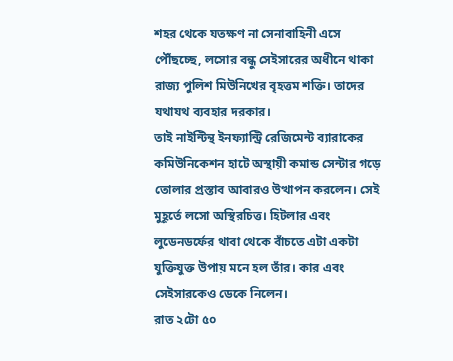শহর থেকে যতক্ষণ না সেনাবাহিনী এসে পৌঁছচ্ছে, লসোর বন্ধু সেইসারের অধীনে থাকা রাজ্য পুলিশ মিউনিখের বৃহত্তম শক্তি। তাদের যথাযথ ব্যবহার দরকার।
তাই নাইন্টিন্থ ইনফ্যান্ট্রি রেজিমেন্ট ব্যারাকের কমিউনিকেশন হাটে অস্থায়ী কমান্ড সেন্টার গড়ে তোলার প্রস্তাব আবারও উত্থাপন করলেন। সেই মুহূর্তে লসো অস্থিরচিত্ত। হিটলার এবং লুডেনডর্ফের থাবা থেকে বাঁচতে এটা একটা যুক্তিযুক্ত উপায় মনে হল তাঁর। কার এবং সেইসারকেও ডেকে নিলেন।
রাত ২টো ৫০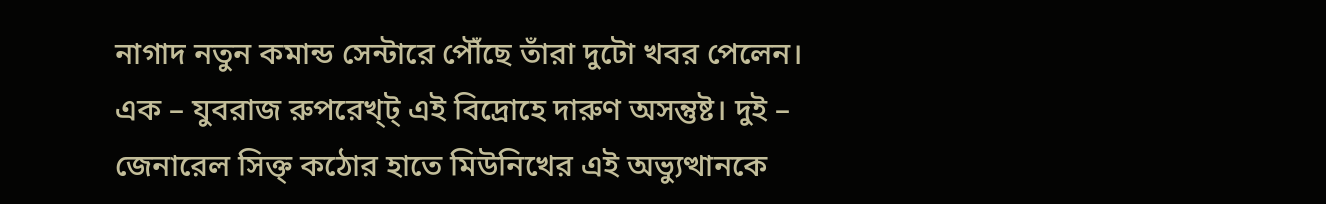নাগাদ নতুন কমান্ড সেন্টারে পৌঁছে তাঁরা দুটো খবর পেলেন। এক – যুবরাজ রুপরেখ্ট্ এই বিদ্রোহে দারুণ অসন্তুষ্ট। দুই – জেনারেল সিক্ত্ কঠোর হাতে মিউনিখের এই অভ্যুত্থানকে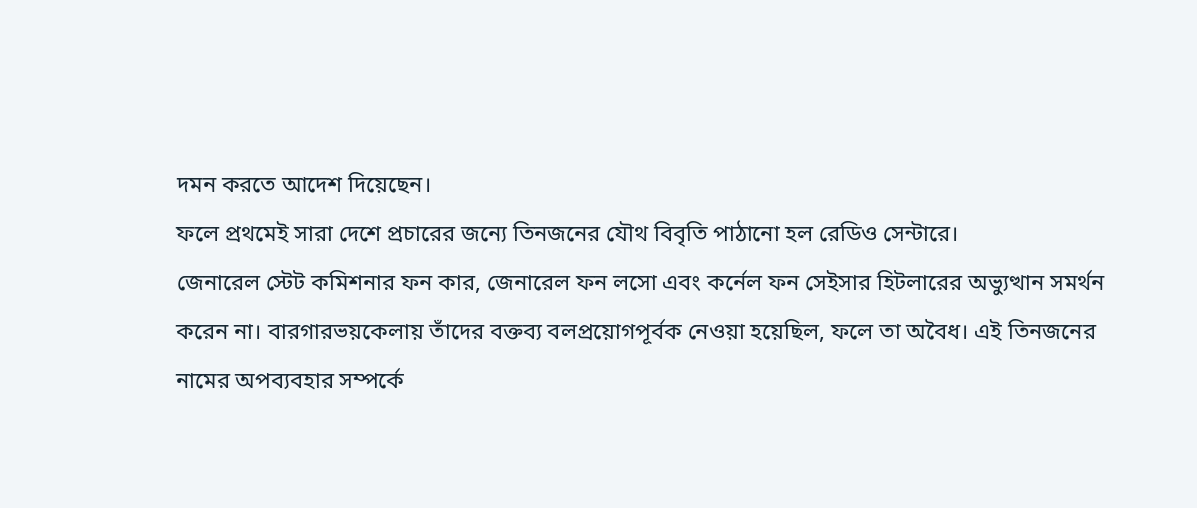দমন করতে আদেশ দিয়েছেন।
ফলে প্রথমেই সারা দেশে প্রচারের জন্যে তিনজনের যৌথ বিবৃতি পাঠানো হল রেডিও সেন্টারে।
জেনারেল স্টেট কমিশনার ফন কার, জেনারেল ফন লসো এবং কর্নেল ফন সেইসার হিটলারের অভ্যুত্থান সমর্থন করেন না। বারগারভয়কেলায় তাঁদের বক্তব্য বলপ্রয়োগপূর্বক নেওয়া হয়েছিল, ফলে তা অবৈধ। এই তিনজনের নামের অপব্যবহার সম্পর্কে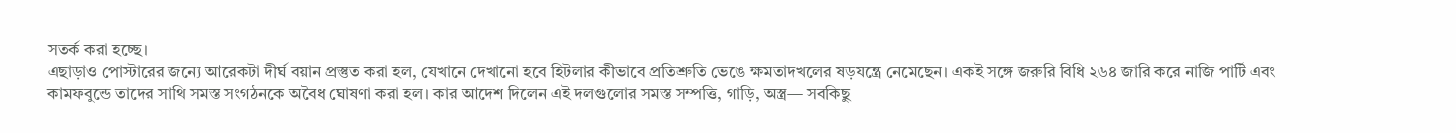সতর্ক করা হচ্ছে।
এছাড়াও পোস্টারের জন্যে আরেকটা দীর্ঘ বয়ান প্রস্তুত করা হল, যেখানে দেখানো হবে হিটলার কীভাবে প্রতিশ্রুতি ভেঙে ক্ষমতাদখলের ষড়যন্ত্রে নেমেছেন। একই সঙ্গে জরুরি বিধি ২৬৪ জারি করে নাজি পার্টি এবং কামফবুন্ডে তাদের সাথি সমস্ত সংগঠনকে অবৈধ ঘোষণা করা হল। কার আদেশ দিলেন এই দলগুলোর সমস্ত সম্পত্তি, গাড়ি, অস্ত্র— সবকিছু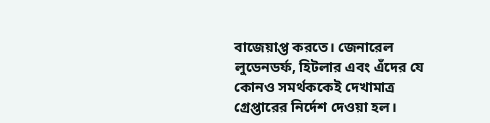বাজেয়াপ্ত করতে। জেনারেল লুডেনডর্ফ, হিটলার এবং এঁদের যে কোনও সমর্থককেই দেখামাত্র গ্রেপ্তারের নির্দেশ দেওয়া হল।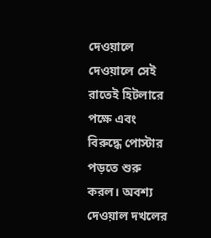দেওয়ালে দেওয়ালে সেই রাতেই হিটলারে পক্ষে এবং বিরুদ্ধে পোস্টার পড়তে শুরু করল। অবশ্য দেওয়াল দখলের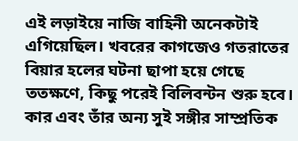এই লড়াইয়ে নাজি বাহিনী অনেকটাই এগিয়েছিল। খবরের কাগজেও গতরাতের বিয়ার হলের ঘটনা ছাপা হয়ে গেছে ততক্ষণে, কিছু পরেই বিলিবন্টন শুরু হবে। কার এবং তাঁর অন্য সুই সঙ্গীর সাম্প্রতিক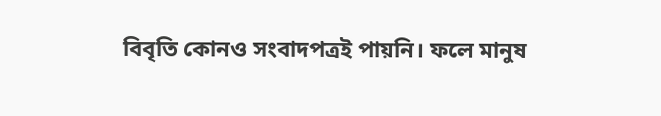বিবৃতি কোনও সংবাদপত্রই পায়নি। ফলে মানুষ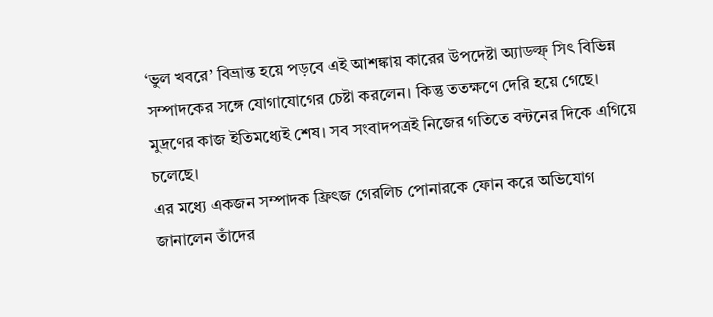‘ভুল খবরে’ বিভ্রান্ত হয়ে পড়বে এই আশঙ্কায় কারের উপদেষ্টা অ্যাডল্ফ্ সিৎ বিভিন্ন সম্পাদকের সঙ্গে যোগাযোগের চেষ্টা করলেন। কিন্তু ততক্ষণে দেরি হয়ে গেছে। মুদ্রণের কাজ ইতিমধ্যেই শেষ। সব সংবাদপত্রই নিজের গতিতে বন্টনের দিকে এগিয়ে চলেছে।
এর মধ্যে একজন সম্পাদক ফ্রিৎজ গেরলিচ পোনারকে ফোন করে অভিযোগ জানালেন তাঁদের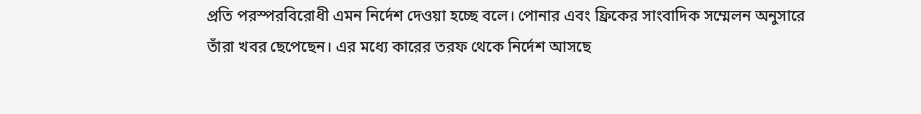প্রতি পরস্পরবিরোধী এমন নির্দেশ দেওয়া হচ্ছে বলে। পোনার এবং ফ্রিকের সাংবাদিক সম্মেলন অনুসারে তাঁরা খবর ছেপেছেন। এর মধ্যে কারের তরফ থেকে নির্দেশ আসছে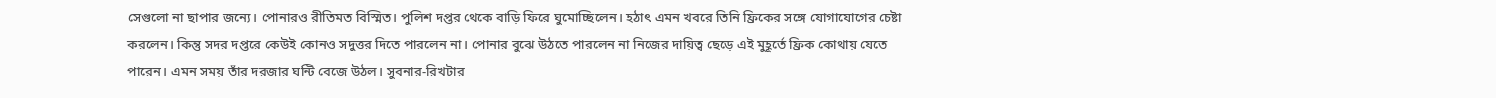সেগুলো না ছাপার জন্যে। পোনারও রীতিমত বিস্মিত। পুলিশ দপ্তর থেকে বাড়ি ফিরে ঘুমোচ্ছিলেন। হঠাৎ এমন খবরে তিনি ফ্রিকের সঙ্গে যোগাযোগের চেষ্টা করলেন। কিন্তু সদর দপ্তরে কেউই কোনও সদুত্তর দিতে পারলেন না। পোনার বুঝে উঠতে পারলেন না নিজের দায়িত্ব ছেড়ে এই মুহূর্তে ফ্রিক কোথায় যেতে পারেন। এমন সময় তাঁর দরজার ঘন্টি বেজে উঠল। সুবনার-রিখটার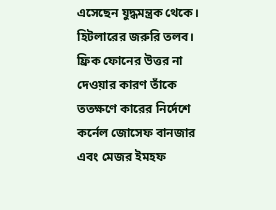এসেছেন যুদ্ধমন্ত্রক থেকে। হিটলারের জরুরি তলব।
ফ্রিক ফোনের উত্তর না দেওয়ার কারণ তাঁকে ততক্ষণে কারের নির্দেশে কর্নেল জোসেফ বানজার এবং মেজর ইমহফ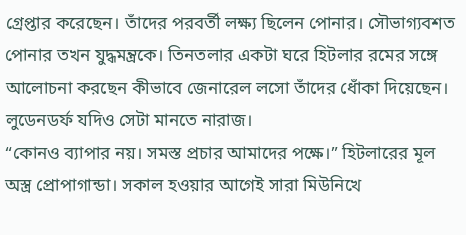গ্রেপ্তার করেছেন। তাঁদের পরবর্তী লক্ষ্য ছিলেন পোনার। সৌভাগ্যবশত পোনার তখন যুদ্ধমন্ত্রকে। তিনতলার একটা ঘরে হিটলার রমের সঙ্গে আলোচনা করছেন কীভাবে জেনারেল লসো তাঁদের ধোঁকা দিয়েছেন। লুডেনডর্ফ যদিও সেটা মানতে নারাজ।
“কোনও ব্যাপার নয়। সমস্ত প্রচার আমাদের পক্ষে।” হিটলারের মূল অস্ত্র প্রোপাগান্ডা। সকাল হওয়ার আগেই সারা মিউনিখে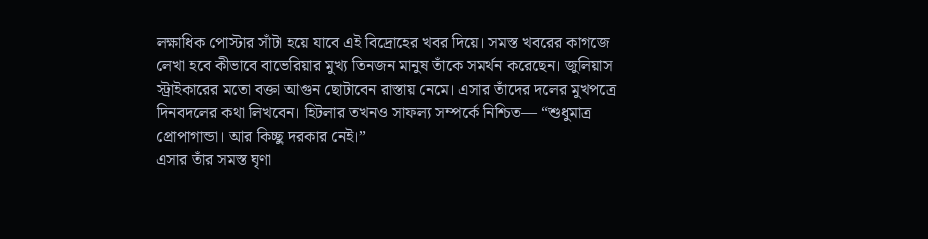লক্ষাধিক পোস্টার সাঁটা হয়ে যাবে এই বিদ্রোহের খবর দিয়ে। সমস্ত খবরের কাগজে লেখা হবে কীভাবে বাভেরিয়ার মুখ্য তিনজন মানুষ তাঁকে সমর্থন করেছেন। জুলিয়াস স্ট্রাইকারের মতো বক্তা আগুন ছোটাবেন রাস্তায় নেমে। এসার তাঁদের দলের মুখপত্রে দিনবদলের কথা লিখবেন। হিটলার তখনও সাফল্য সম্পর্কে নিশ্চিত— “শুধুমাত্র প্রোপাগান্ডা। আর কিচ্ছু দরকার নেই।”
এসার তাঁর সমস্ত ঘৃণা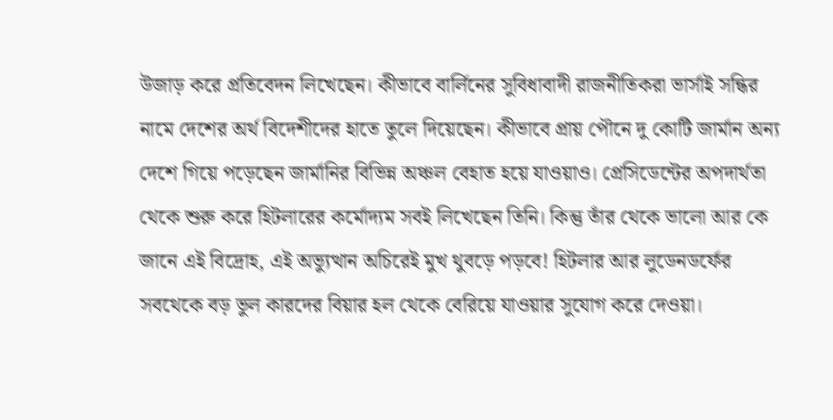উজাড় করে প্রতিবেদন লিখেছেন। কীভাবে বার্লিনের সুবিধাবাদী রাজনীতিকরা ভার্সাই সন্ধির নামে দেশের অর্থ বিদেশীদের হাতে তুলে দিয়েছেন। কীভাবে প্রায় পৌনে দু কোটি জার্মান অন্য দেশে গিয়ে পড়েছেন জার্মানির বিভিন্ন অঞ্চল বেহাত হয়ে যাওয়াও। প্রেসিডেন্টের অপদার্থতা থেকে শুরু করে হিটলারের কর্মোদ্যম সবই লিখেছেন তিনি। কিন্তু তাঁর থেকে ভালো আর কে জানে এই বিদ্রোহ, এই অভ্যুত্থান অচিরেই মুখ থুবড়ে পড়বে! হিটলার আর লুডেনডর্ফের সবথেকে বড় ভুল কারদের বিয়ার হল থেকে বেরিয়ে যাওয়ার সুযোগ করে দেওয়া।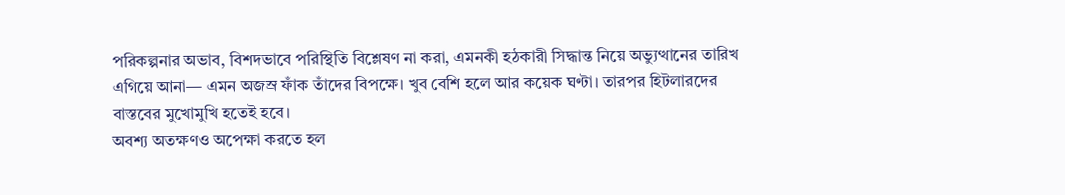পরিকল্পনার অভাব, বিশদভাবে পরিস্থিতি বিশ্লেষণ না করা, এমনকী হঠকারী সিদ্ধান্ত নিয়ে অভ্যুত্থানের তারিখ এগিয়ে আনা— এমন অজস্র ফাঁক তাঁদের বিপক্ষে। খুব বেশি হলে আর কয়েক ঘণ্টা। তারপর হিটলারদের বাস্তবের মুখোমুখি হতেই হবে।
অবশ্য অতক্ষণও অপেক্ষা করতে হল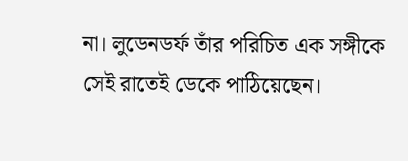না। লুডেনডর্ফ তাঁর পরিচিত এক সঙ্গীকে সেই রাতেই ডেকে পাঠিয়েছেন।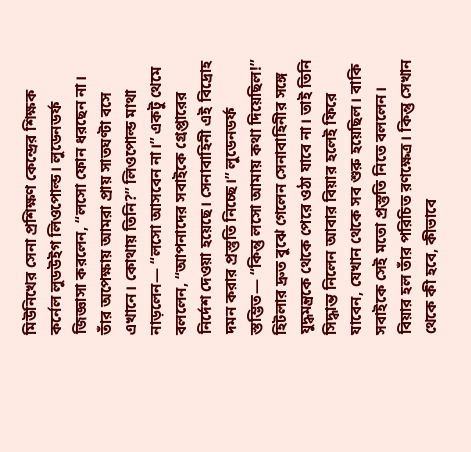মিউনিখের সেনা প্রশিক্ষণ কেন্দ্রের শিক্ষক কর্নেল লুডউইগ লিওপোল্ড। লুডেনডর্ফ জিজ্ঞাসা করলেন, “লসো ফোন ধরছেন না। তাঁর অপেক্ষায় আমরা প্রায় সাতঘণ্টা বসে এখানে। কোথায় তিনি?” লিওপোল্ড মাথা নাড়লেন— “লসো আসবেন না।” একটু থেমে বললেন, “আপনাদের সবাইকে গ্রেপ্তারের নির্দেশ দেওয়া হয়েছে। সেনাবাহিনী এই বিদ্রোহ দমন করার প্রস্তুতি নিচ্ছে।” লুডেনডর্ফ স্তম্ভিত— “কিন্তু লসো আমায় কথা দিয়েছিল!”
হিটলার দ্রুত বুঝে গেলেন সেনাবাহিনীর সঙ্গে যুদ্ধমন্ত্রকে থেকে পেরে ওঠা যাবে না। তাই তিনি সিদ্ধান্ত নিলেন আবার বিয়ার হলেই ফিরে যাবেন, যেখান থেকে সব শুরু হয়েছিল। বাকি সবাইকে সেই মতো প্রস্তুতি নিতে বললেন। বিয়ার হল তাঁর পরিচিত রণক্ষেত্র। কিন্তু সেখান থেকে কী হবে, কীভাবে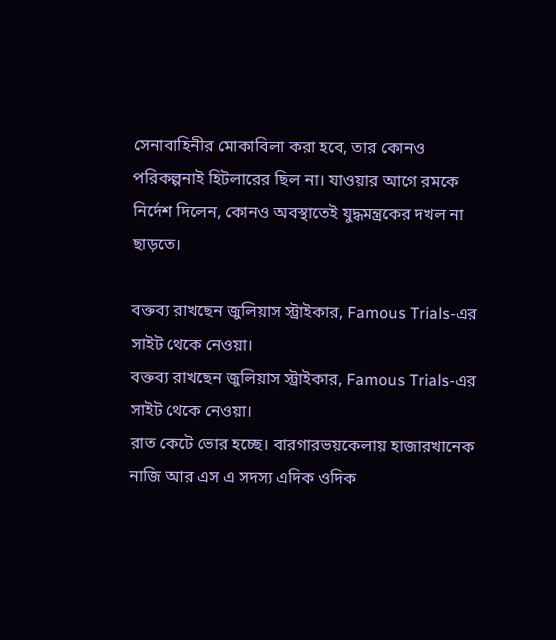সেনাবাহিনীর মোকাবিলা করা হবে, তার কোনও পরিকল্পনাই হিটলারের ছিল না। যাওয়ার আগে রমকে নির্দেশ দিলেন, কোনও অবস্থাতেই যুদ্ধমন্ত্রকের দখল না ছাড়তে।

বক্তব্য রাখছেন জুলিয়াস স্ট্রাইকার, Famous Trials-এর সাইট থেকে নেওয়া।
বক্তব্য রাখছেন জুলিয়াস স্ট্রাইকার, Famous Trials-এর সাইট থেকে নেওয়া।
রাত কেটে ভোর হচ্ছে। বারগারভয়কেলায় হাজারখানেক নাজি আর এস এ সদস্য এদিক ওদিক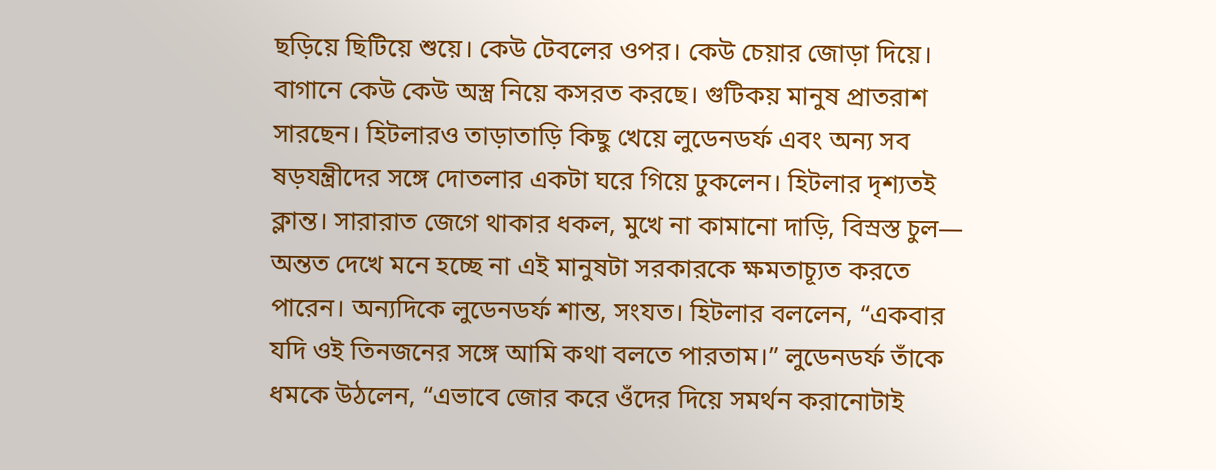ছড়িয়ে ছিটিয়ে শুয়ে। কেউ টেবলের ওপর। কেউ চেয়ার জোড়া দিয়ে। বাগানে কেউ কেউ অস্ত্র নিয়ে কসরত করছে। গুটিকয় মানুষ প্রাতরাশ সারছেন। হিটলারও তাড়াতাড়ি কিছু খেয়ে লুডেনডর্ফ এবং অন্য সব ষড়যন্ত্রীদের সঙ্গে দোতলার একটা ঘরে গিয়ে ঢুকলেন। হিটলার দৃশ্যতই ক্লান্ত। সারারাত জেগে থাকার ধকল, মুখে না কামানো দাড়ি, বিস্রস্ত চুল— অন্তত দেখে মনে হচ্ছে না এই মানুষটা সরকারকে ক্ষমতাচ্যূত করতে পারেন। অন্যদিকে লুডেনডর্ফ শান্ত, সংযত। হিটলার বললেন, “একবার যদি ওই তিনজনের সঙ্গে আমি কথা বলতে পারতাম।” লুডেনডর্ফ তাঁকে ধমকে উঠলেন, “এভাবে জোর করে ওঁদের দিয়ে সমর্থন করানোটাই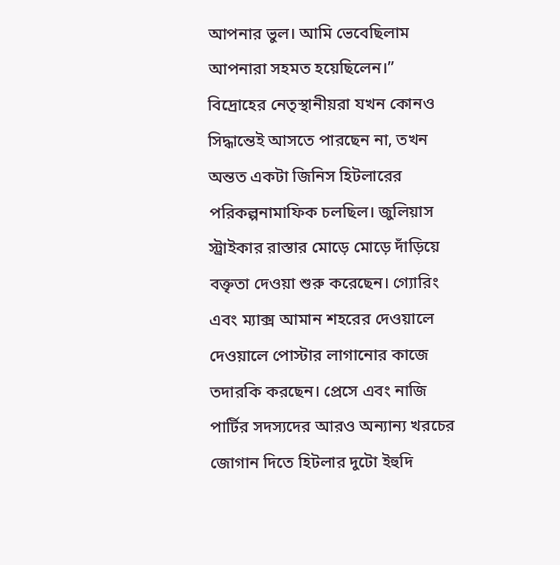আপনার ভুল। আমি ভেবেছিলাম আপনারা সহমত হয়েছিলেন।” বিদ্রোহের নেতৃস্থানীয়রা যখন কোনও সিদ্ধান্তেই আসতে পারছেন না, তখন অন্তত একটা জিনিস হিটলারের পরিকল্পনামাফিক চলছিল। জুলিয়াস স্ট্রাইকার রাস্তার মোড়ে মোড়ে দাঁড়িয়ে বক্তৃতা দেওয়া শুরু করেছেন। গ্যোরিং এবং ম্যাক্স আমান শহরের দেওয়ালে দেওয়ালে পোস্টার লাগানোর কাজে তদারকি করছেন। প্রেসে এবং নাজি পার্টির সদস্যদের আরও অন্যান্য খরচের জোগান দিতে হিটলার দুটো ইহুদি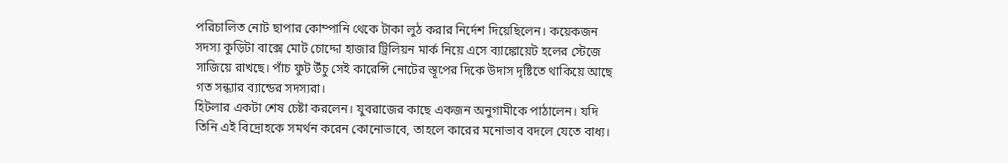পরিচালিত নোট ছাপার কোম্পানি থেকে টাকা লুঠ করার নির্দেশ দিয়েছিলেন। কয়েকজন সদস্য কুড়িটা বাক্সে মোট চোদ্দো হাজার ট্রিলিয়ন মার্ক নিয়ে এসে ব্যাঙ্কোয়েট হলের স্টেজে সাজিয়ে রাখছে। পাঁচ ফুট উঁচু সেই কারেন্সি নোটের স্তূপের দিকে উদাস দৃষ্টিতে থাকিয়ে আছে গত সন্ধ্যার ব্যান্ডের সদস্যরা।
হিটলার একটা শেষ চেষ্টা করলেন। যুবরাজের কাছে একজন অনুগামীকে পাঠালেন। যদি তিনি এই বিদ্রোহকে সমর্থন করেন কোনোভাবে, তাহলে কারের মনোভাব বদলে যেতে বাধ্য।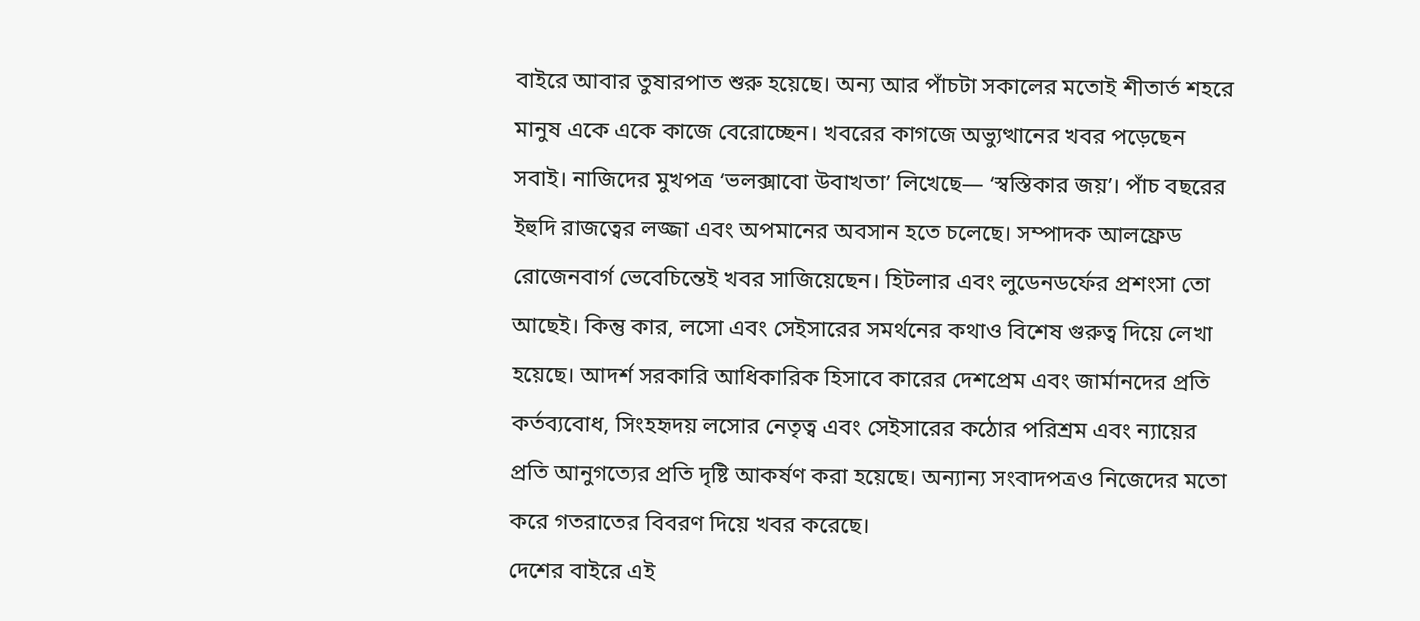বাইরে আবার তুষারপাত শুরু হয়েছে। অন্য আর পাঁচটা সকালের মতোই শীতার্ত শহরে মানুষ একে একে কাজে বেরোচ্ছেন। খবরের কাগজে অভ্যুত্থানের খবর পড়েছেন সবাই। নাজিদের মুখপত্র ‘ভলক্সাবো উবাখতা’ লিখেছে— ‘স্বস্তিকার জয়’। পাঁচ বছরের ইহুদি রাজত্বের লজ্জা এবং অপমানের অবসান হতে চলেছে। সম্পাদক আলফ্রেড রোজেনবার্গ ভেবেচিন্তেই খবর সাজিয়েছেন। হিটলার এবং লুডেনডর্ফের প্রশংসা তো আছেই। কিন্তু কার, লসো এবং সেইসারের সমর্থনের কথাও বিশেষ গুরুত্ব দিয়ে লেখা হয়েছে। আদর্শ সরকারি আধিকারিক হিসাবে কারের দেশপ্রেম এবং জার্মানদের প্রতি কর্তব্যবোধ, সিংহহৃদয় লসোর নেতৃত্ব এবং সেইসারের কঠোর পরিশ্রম এবং ন্যায়ের প্রতি আনুগত্যের প্রতি দৃষ্টি আকর্ষণ করা হয়েছে। অন্যান্য সংবাদপত্রও নিজেদের মতো করে গতরাতের বিবরণ দিয়ে খবর করেছে।
দেশের বাইরে এই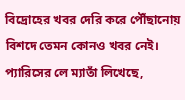বিদ্রোহের খবর দেরি করে পৌঁছানোয় বিশদে তেমন কোনও খবর নেই। প্যারিসের লে ম্যাতাঁ লিখেছে,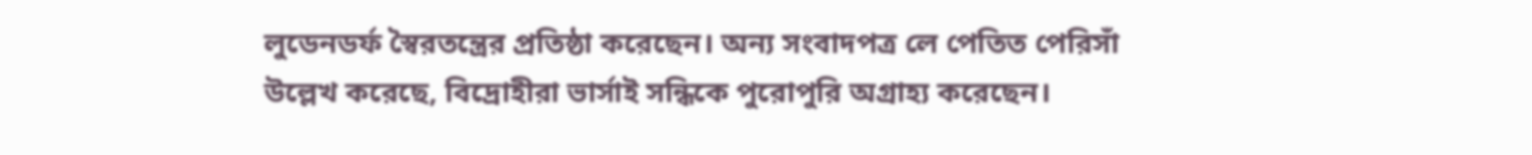লুডেনডর্ফ স্বৈরতন্ত্রের প্রতিষ্ঠা করেছেন। অন্য সংবাদপত্র লে পেতিত পেরিসাঁ উল্লেখ করেছে, বিদ্রোহীরা ভার্সাই সন্ধিকে পুরোপুরি অগ্রাহ্য করেছেন।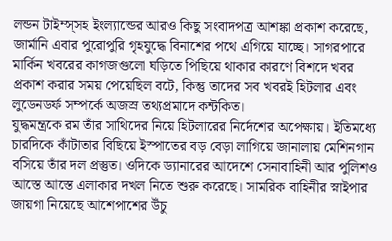লন্ডন টাইম্স্সহ ইংল্যান্ডের আরও কিছু সংবাদপত্র আশঙ্কা প্রকাশ করেছে, জার্মানি এবার পুরোপুরি গৃহযুদ্ধে বিনাশের পথে এগিয়ে যাচ্ছে। সাগরপারে মার্কিন খবরের কাগজগুলো ঘড়িতে পিছিয়ে থাকার কারণে বিশদে খবর প্রকাশ করার সময় পেয়েছিল বটে, কিন্তু তাদের সব খবরই হিটলার এবং লুডেনডর্ফ সম্পর্কে অজস্র তথ্যপ্রমাদে কন্টকিত।
যুদ্ধমন্ত্রকে রম তাঁর সাথিদের নিয়ে হিটলারের নির্দেশের অপেক্ষায়। ইতিমধ্যে চারদিকে কাঁটাতার বিছিয়ে ইস্পাতের বড় বেড়া লাগিয়ে জানালায় মেশিনগান বসিয়ে তাঁর দল প্রস্তুত। ওদিকে ড্যানারের আদেশে সেনাবাহিনী আর পুলিশও আস্তে আস্তে এলাকার দখল নিতে শুরু করেছে। সামরিক বাহিনীর স্নাইপার জায়গা নিয়েছে আশেপাশের উঁচু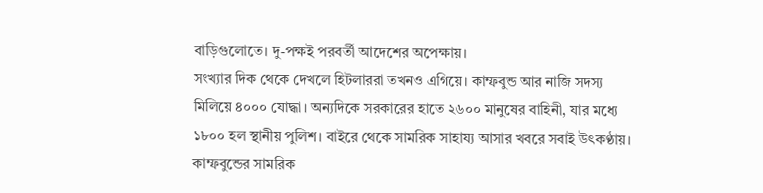বাড়িগুলোতে। দু-পক্ষই পরবর্তী আদেশের অপেক্ষায়।
সংখ্যার দিক থেকে দেখলে হিটলাররা তখনও এগিয়ে। কাম্ফবুন্ড আর নাজি সদস্য মিলিয়ে ৪০০০ যোদ্ধা। অন্যদিকে সরকারের হাতে ২৬০০ মানুষের বাহিনী, যার মধ্যে ১৮০০ হল স্থানীয় পুলিশ। বাইরে থেকে সামরিক সাহায্য আসার খবরে সবাই উৎকণ্ঠায়। কাম্ফবুন্ডের সামরিক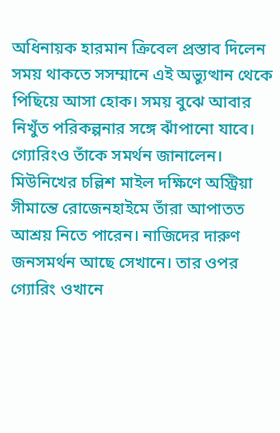অধিনায়ক হারমান ক্রিবেল প্রস্তাব দিলেন সময় থাকতে সসম্মানে এই অভ্যুত্থান থেকে পিছিয়ে আসা হোক। সময় বুঝে আবার নিখুঁত পরিকল্পনার সঙ্গে ঝাঁপানো যাবে। গ্যোরিংও তাঁকে সমর্থন জানালেন। মিউনিখের চল্লিশ মাইল দক্ষিণে অস্ট্রিয়া সীমান্তে রোজেনহাইমে তাঁরা আপাতত আশ্রয় নিতে পারেন। নাজিদের দারুণ জনসমর্থন আছে সেখানে। তার ওপর গ্যোরিং ওখানে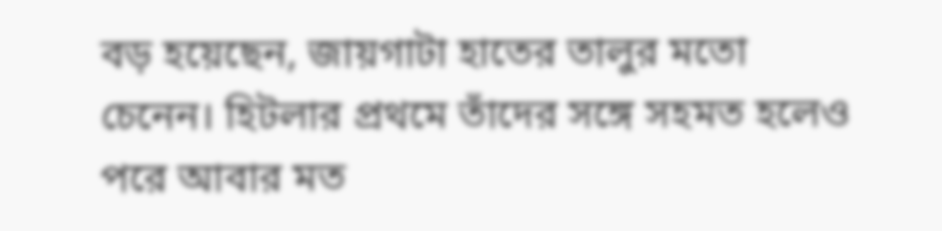বড় হয়েছেন, জায়গাটা হাতের তালুর মতো চেনেন। হিটলার প্রথমে তাঁদের সঙ্গে সহমত হলেও পরে আবার মত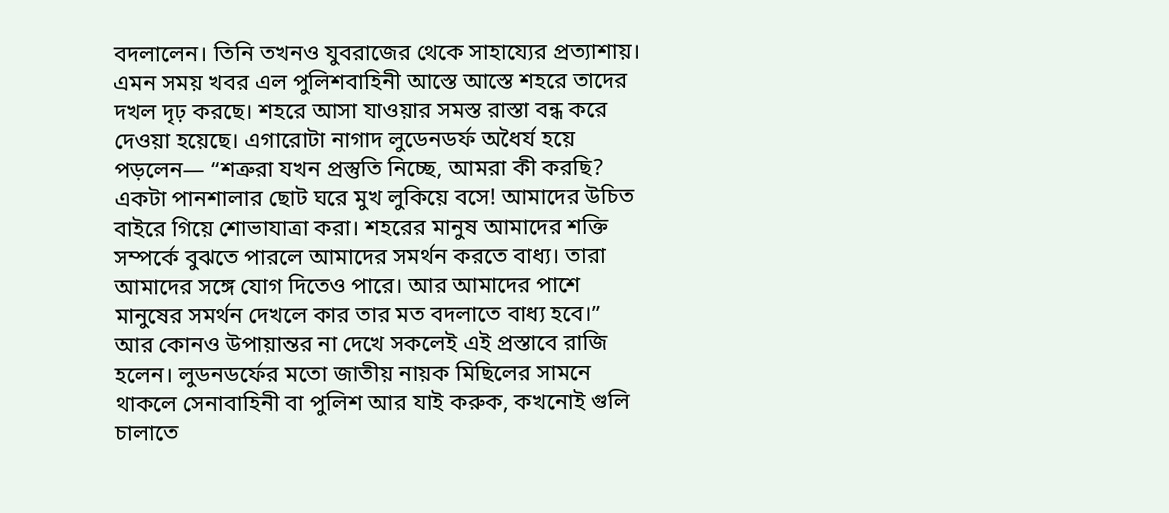বদলালেন। তিনি তখনও যুবরাজের থেকে সাহায্যের প্রত্যাশায়।
এমন সময় খবর এল পুলিশবাহিনী আস্তে আস্তে শহরে তাদের দখল দৃঢ় করছে। শহরে আসা যাওয়ার সমস্ত রাস্তা বন্ধ করে দেওয়া হয়েছে। এগারোটা নাগাদ লুডেনডর্ফ অধৈর্য হয়ে পড়লেন— “শত্রুরা যখন প্রস্তুতি নিচ্ছে, আমরা কী করছি? একটা পানশালার ছোট ঘরে মুখ লুকিয়ে বসে! আমাদের উচিত বাইরে গিয়ে শোভাযাত্রা করা। শহরের মানুষ আমাদের শক্তি সম্পর্কে বুঝতে পারলে আমাদের সমর্থন করতে বাধ্য। তারা আমাদের সঙ্গে যোগ দিতেও পারে। আর আমাদের পাশে মানুষের সমর্থন দেখলে কার তার মত বদলাতে বাধ্য হবে।” আর কোনও উপায়ান্তর না দেখে সকলেই এই প্রস্তাবে রাজি হলেন। লুডনডর্ফের মতো জাতীয় নায়ক মিছিলের সামনে থাকলে সেনাবাহিনী বা পুলিশ আর যাই করুক, কখনোই গুলি চালাতে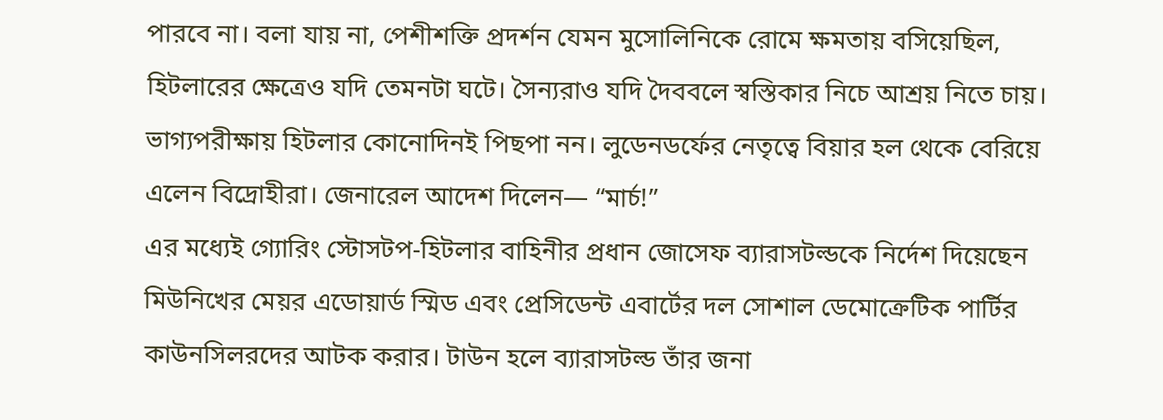পারবে না। বলা যায় না, পেশীশক্তি প্রদর্শন যেমন মুসোলিনিকে রোমে ক্ষমতায় বসিয়েছিল, হিটলারের ক্ষেত্রেও যদি তেমনটা ঘটে। সৈন্যরাও যদি দৈববলে স্বস্তিকার নিচে আশ্রয় নিতে চায়। ভাগ্যপরীক্ষায় হিটলার কোনোদিনই পিছপা নন। লুডেনডর্ফের নেতৃত্বে বিয়ার হল থেকে বেরিয়ে এলেন বিদ্রোহীরা। জেনারেল আদেশ দিলেন— “মার্চ!”
এর মধ্যেই গ্যোরিং স্টোসটপ-হিটলার বাহিনীর প্রধান জোসেফ ব্যারাসটল্ডকে নির্দেশ দিয়েছেন মিউনিখের মেয়র এডোয়ার্ড স্মিড এবং প্রেসিডেন্ট এবার্টের দল সোশাল ডেমোক্রেটিক পার্টির কাউনসিলরদের আটক করার। টাউন হলে ব্যারাসটল্ড তাঁর জনা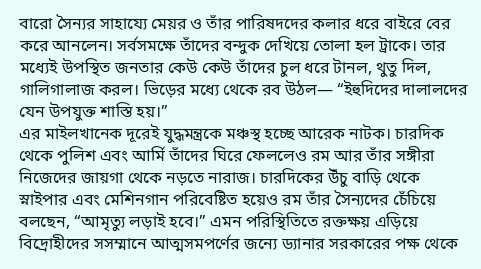বারো সৈন্যর সাহায্যে মেয়র ও তাঁর পারিষদদের কলার ধরে বাইরে বের করে আনলেন। সর্বসমক্ষে তাঁদের বন্দুক দেখিয়ে তোলা হল ট্রাকে। তার মধ্যেই উপস্থিত জনতার কেউ কেউ তাঁদের চুল ধরে টানল, থুতু দিল, গালিগালাজ করল। ভিড়ের মধ্যে থেকে রব উঠল— “ইহুদিদের দালালদের যেন উপযুক্ত শাস্তি হয়।”
এর মাইলখানেক দূরেই যুদ্ধমন্ত্রকে মঞ্চস্থ হচ্ছে আরেক নাটক। চারদিক থেকে পুলিশ এবং আর্মি তাঁদের ঘিরে ফেললেও রম আর তাঁর সঙ্গীরা নিজেদের জায়গা থেকে নড়তে নারাজ। চারদিকের উঁচু বাড়ি থেকে স্নাইপার এবং মেশিনগান পরিবেষ্টিত হয়েও রম তাঁর সৈন্যদের চেঁচিয়ে বলছেন, “আমৃত্যু লড়াই হবে।” এমন পরিস্থিতিতে রক্তক্ষয় এড়িয়ে বিদ্রোহীদের সসম্মানে আত্মসমপর্ণের জন্যে ড্যানার সরকারের পক্ষ থেকে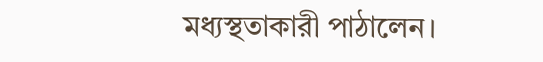মধ্যস্থতাকারী পাঠালেন।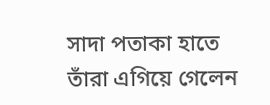সাদা পতাকা হাতে তাঁরা এগিয়ে গেলেন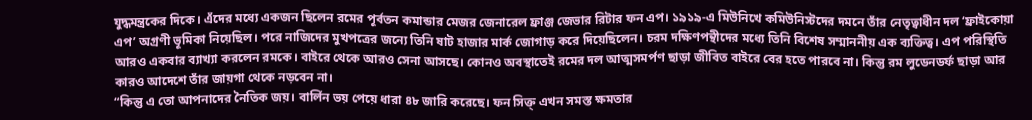যুদ্ধমন্ত্রকের দিকে। এঁদের মধ্যে একজন ছিলেন রমের পূর্বতন কমান্ডার মেজর জেনারেল ফ্রাঞ্জ জেভার রিটার ফন এপ। ১৯১৯-এ মিউনিখে কমিউনিস্টদের দমনে তাঁর নেতৃত্বাধীন দল ‘ফ্রাইকোয়া এপ’ অগ্রণী ভূমিকা নিয়েছিল। পরে নাজিদের মুখপত্রের জন্যে তিনি ষাট হাজার মার্ক জোগাড় করে দিয়েছিলেন। চরম দক্ষিণপন্থীদের মধ্যে তিনি বিশেষ সম্মাননীয় এক ব্যক্তিত্ব। এপ পরিস্থিতি আরও একবার ব্যাখ্যা করলেন রমকে। বাইরে থেকে আরও সেনা আসছে। কোনও অবস্থাতেই রমের দল আত্মসমর্পণ ছাড়া জীবিত বাইরে বের হতে পারবে না। কিন্তু রম লুডেনডর্ফ ছাড়া আর কারও আদেশে তাঁর জায়গা থেকে নড়বেন না।
“কিন্তু এ তো আপনাদের নৈতিক জয়। বার্লিন ভয় পেয়ে ধারা ৪৮ জারি করেছে। ফন সিক্ত্ এখন সমস্ত ক্ষমতার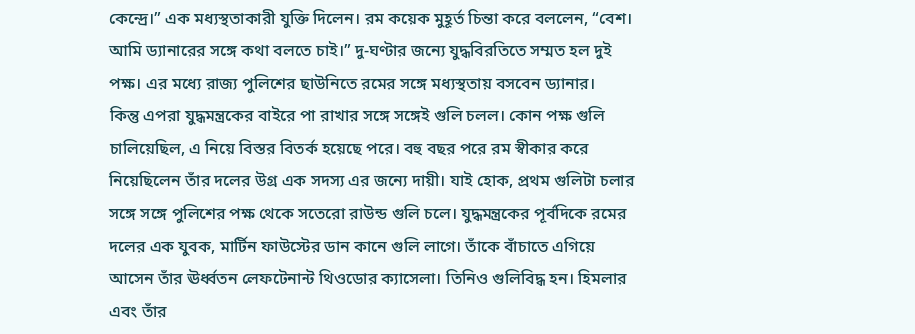কেন্দ্রে।” এক মধ্যস্থতাকারী যুক্তি দিলেন। রম কয়েক মুহূর্ত চিন্তা করে বললেন, “বেশ। আমি ড্যানারের সঙ্গে কথা বলতে চাই।” দু-ঘণ্টার জন্যে যুদ্ধবিরতিতে সম্মত হল দুই পক্ষ। এর মধ্যে রাজ্য পুলিশের ছাউনিতে রমের সঙ্গে মধ্যস্থতায় বসবেন ড্যানার।
কিন্তু এপরা যুদ্ধমন্ত্রকের বাইরে পা রাখার সঙ্গে সঙ্গেই গুলি চলল। কোন পক্ষ গুলি চালিয়েছিল, এ নিয়ে বিস্তর বিতর্ক হয়েছে পরে। বহু বছর পরে রম স্বীকার করে নিয়েছিলেন তাঁর দলের উগ্র এক সদস্য এর জন্যে দায়ী। যাই হোক, প্রথম গুলিটা চলার সঙ্গে সঙ্গে পুলিশের পক্ষ থেকে সতেরো রাউন্ড গুলি চলে। যুদ্ধমন্ত্রকের পূর্বদিকে রমের দলের এক যুবক, মার্টিন ফাউস্টের ডান কানে গুলি লাগে। তাঁকে বাঁচাতে এগিয়ে আসেন তাঁর ঊর্ধ্বতন লেফটেনান্ট থিওডোর ক্যাসেলা। তিনিও গুলিবিদ্ধ হন। হিমলার এবং তাঁর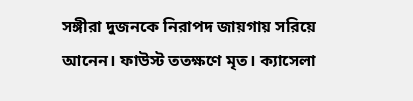সঙ্গীরা দুজনকে নিরাপদ জায়গায় সরিয়ে আনেন। ফাউস্ট ততক্ষণে মৃত। ক্যাসেলা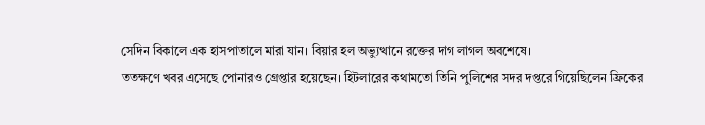সেদিন বিকালে এক হাসপাতালে মারা যান। বিয়ার হল অভ্যুত্থানে রক্তের দাগ লাগল অবশেষে।
ততক্ষণে খবর এসেছে পোনারও গ্রেপ্তার হয়েছেন। হিটলারের কথামতো তিনি পুলিশের সদর দপ্তরে গিয়েছিলেন ফ্রিকের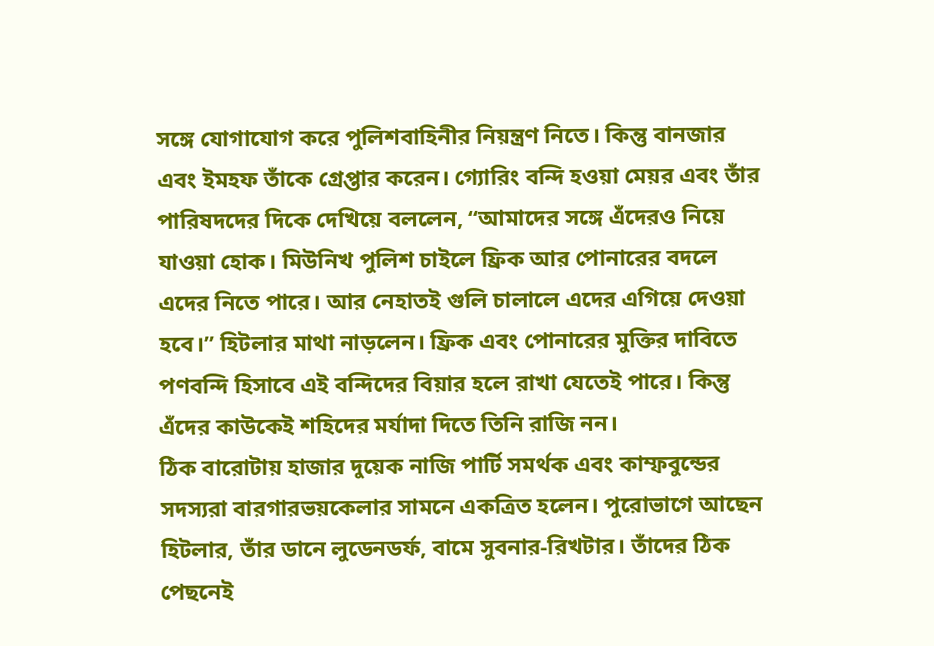সঙ্গে যোগাযোগ করে পুলিশবাহিনীর নিয়ন্ত্রণ নিতে। কিন্তু বানজার এবং ইমহফ তাঁকে গ্রেপ্তার করেন। গ্যোরিং বন্দি হওয়া মেয়র এবং তাঁর পারিষদদের দিকে দেখিয়ে বললেন, “আমাদের সঙ্গে এঁদেরও নিয়ে যাওয়া হোক। মিউনিখ পুলিশ চাইলে ফ্রিক আর পোনারের বদলে এদের নিতে পারে। আর নেহাতই গুলি চালালে এদের এগিয়ে দেওয়া হবে।” হিটলার মাথা নাড়লেন। ফ্রিক এবং পোনারের মুক্তির দাবিতে পণবন্দি হিসাবে এই বন্দিদের বিয়ার হলে রাখা যেতেই পারে। কিন্তু এঁদের কাউকেই শহিদের মর্যাদা দিতে তিনি রাজি নন।
ঠিক বারোটায় হাজার দুয়েক নাজি পার্টি সমর্থক এবং কাম্ফবুন্ডের সদস্যরা বারগারভয়কেলার সামনে একত্রিত হলেন। পুরোভাগে আছেন হিটলার, তাঁর ডানে লুডেনডর্ফ, বামে সুবনার-রিখটার। তাঁদের ঠিক পেছনেই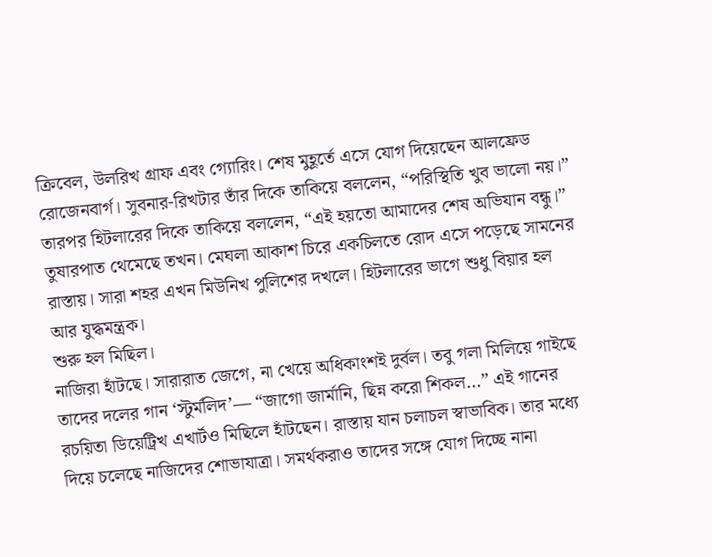ক্রিবেল, উলরিখ গ্রাফ এবং গ্যোরিং। শেষ মুহূর্তে এসে যোগ দিয়েছেন আলফ্রেড রোজেনবার্গ। সুবনার-রিখটার তাঁর দিকে তাকিয়ে বললেন, “পরিস্থিতি খুব ভালো নয়।” তারপর হিটলারের দিকে তাকিয়ে বললেন, “এই হয়তো আমাদের শেষ অভিযান বন্ধু।”
তুষারপাত থেমেছে তখন। মেঘলা আকাশ চিরে একচিলতে রোদ এসে পড়েছে সামনের রাস্তায়। সারা শহর এখন মিউনিখ পুলিশের দখলে। হিটলারের ভাগে শুধু বিয়ার হল আর যুদ্ধমন্ত্রক।
শুরু হল মিছিল।
নাজিরা হাঁটছে। সারারাত জেগে, না খেয়ে অধিকাংশই দুর্বল। তবু গলা মিলিয়ে গাইছে তাদের দলের গান ‘স্টুর্মলিদ’— “জাগো জার্মানি, ছিন্ন করো শিকল…” এই গানের রচয়িতা ডিয়েট্রিখ এখার্টও মিছিলে হাঁটছেন। রাস্তায় যান চলাচল স্বাভাবিক। তার মধ্যে দিয়ে চলেছে নাজিদের শোভাযাত্রা। সমর্থকরাও তাদের সঙ্গে যোগ দিচ্ছে নানা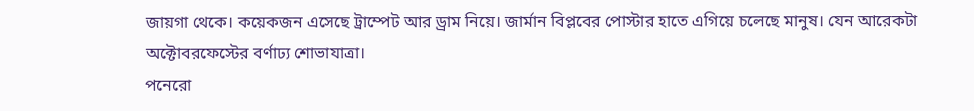জায়গা থেকে। কয়েকজন এসেছে ট্রাম্পেট আর ড্রাম নিয়ে। জার্মান বিপ্লবের পোস্টার হাতে এগিয়ে চলেছে মানুষ। যেন আরেকটা অক্টোবরফেস্টের বর্ণাঢ্য শোভাযাত্রা।
পনেরো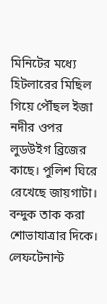মিনিটের মধ্যে হিটলারের মিছিল গিয়ে পৌঁছল ইজা নদীর ওপর লুডউইগ ব্রিজের কাছে। পুলিশ ঘিরে রেখেছে জায়গাটা। বন্দুক তাক করা শোভাযাত্রার দিকে। লেফটেনান্ট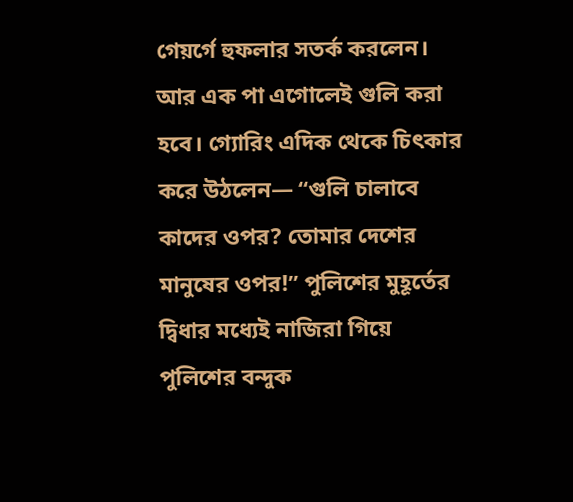গেয়র্গে হুফলার সতর্ক করলেন। আর এক পা এগোলেই গুলি করা হবে। গ্যোরিং এদিক থেকে চিৎকার করে উঠলেন— “গুলি চালাবে কাদের ওপর? তোমার দেশের মানুষের ওপর!” পুলিশের মুহূর্তের দ্বিধার মধ্যেই নাজিরা গিয়ে পুলিশের বন্দুক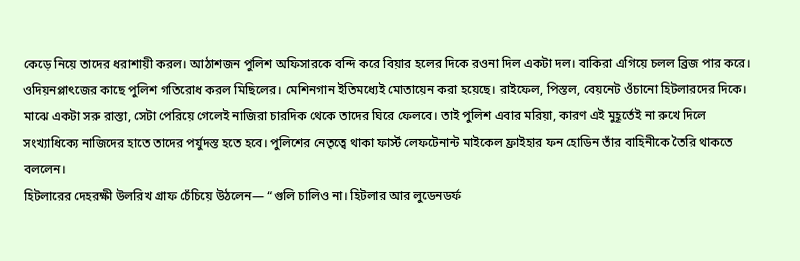কেড়ে নিয়ে তাদের ধরাশায়ী করল। আঠাশজন পুলিশ অফিসারকে বন্দি করে বিয়ার হলের দিকে রওনা দিল একটা দল। বাকিরা এগিয়ে চলল ব্রিজ পার করে।
ওদিয়নপ্লাৎজের কাছে পুলিশ গতিরোধ করল মিছিলের। মেশিনগান ইতিমধ্যেই মোতায়েন করা হয়েছে। রাইফেল, পিস্তল, বেয়নেট ওঁচানো হিটলারদের দিকে। মাঝে একটা সরু রাস্তা, সেটা পেরিয়ে গেলেই নাজিরা চারদিক থেকে তাদের ঘিরে ফেলবে। তাই পুলিশ এবার মরিয়া, কারণ এই মুহূর্তেই না রুখে দিলে সংখ্যাধিক্যে নাজিদের হাতে তাদের পর্যুদস্ত হতে হবে। পুলিশের নেতৃত্বে থাকা ফার্স্ট লেফটেনান্ট মাইকেল ফ্রাইহার ফন হোডিন তাঁর বাহিনীকে তৈরি থাকতে বললেন।
হিটলারের দেহরক্ষী উলরিখ গ্রাফ চেঁচিয়ে উঠলেন— “গুলি চালিও না। হিটলার আর লুডেনডর্ফ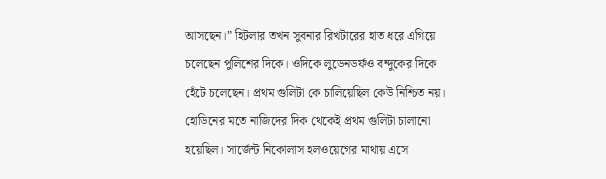আসছেন।” হিটলার তখন সুবনার রিখটারের হাত ধরে এগিয়ে চলেছেন পুলিশের দিকে। ওদিকে লুডেনডর্ফও বন্দুকের দিকে হেঁটে চলেছেন। প্রথম গুলিটা কে চালিয়েছিল কেউ নিশ্চিত নয়। হোডিনের মতে নাজিদের দিক থেকেই প্রথম গুলিটা চালানো হয়েছিল। সার্জেন্ট নিকোলাস হলওয়েগের মাথায় এসে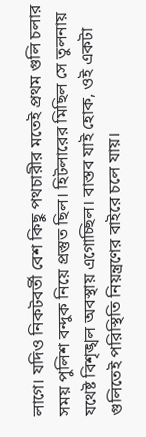লাগে। যদিও নিকটবর্তী বেশ কিছু পথচারীর মতেই প্রথম গুলি চলার সময় পুলিশ বন্দুক নিয়ে প্রস্তুত ছিল। হিটলারের মিছিল সে তুলনায় যথেষ্ট বিশৃঙ্খল অবস্থায় এগোচ্ছিল। বাস্তব যাই হোক, ওই একটা গুলিতেই পরিস্থিতি নিয়ন্ত্রণের বাইরে চলে যায়।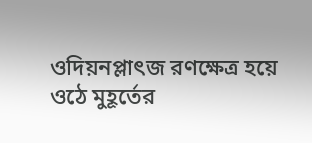ওদিয়নপ্লাৎজ রণক্ষেত্র হয়ে ওঠে মুহূর্তের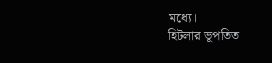মধ্যে।
হিটলার ভূপতিত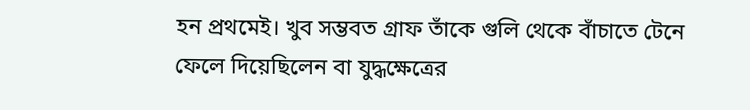হন প্রথমেই। খুব সম্ভবত গ্রাফ তাঁকে গুলি থেকে বাঁচাতে টেনে ফেলে দিয়েছিলেন বা যুদ্ধক্ষেত্রের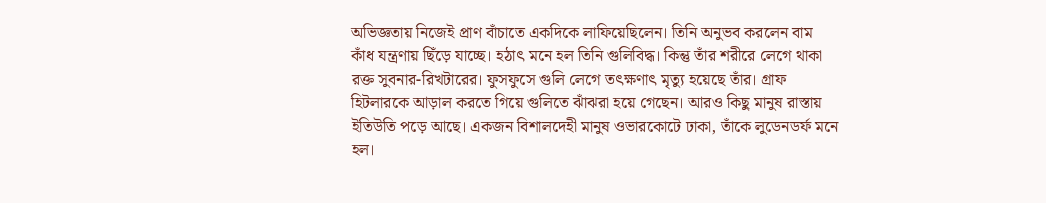অভিজ্ঞতায় নিজেই প্রাণ বাঁচাতে একদিকে লাফিয়েছিলেন। তিনি অনুভব করলেন বাম কাঁধ যন্ত্রণায় ছিঁড়ে যাচ্ছে। হঠাৎ মনে হল তিনি গুলিবিদ্ধ। কিন্তু তাঁর শরীরে লেগে থাকা রক্ত সুবনার-রিখটারের। ফুসফুসে গুলি লেগে তৎক্ষণাৎ মৃত্যু হয়েছে তাঁর। গ্রাফ হিটলারকে আড়াল করতে গিয়ে গুলিতে ঝাঁঝরা হয়ে গেছেন। আরও কিছু মানুষ রাস্তায় ইতিউতি পড়ে আছে। একজন বিশালদেহী মানুষ ওভারকোটে ঢাকা, তাঁকে লুডেনডর্ফ মনে হল।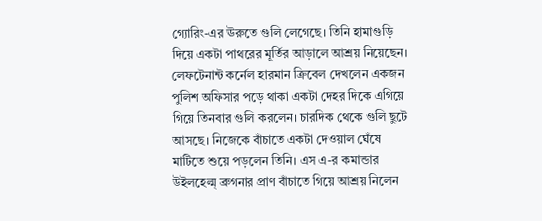গ্যোরিং-এর ঊরুতে গুলি লেগেছে। তিনি হামাগুড়ি দিয়ে একটা পাথরের মূর্তির আড়ালে আশ্রয় নিয়েছেন। লেফটেনান্ট কর্নেল হারমান ক্রিবেল দেখলেন একজন পুলিশ অফিসার পড়ে থাকা একটা দেহর দিকে এগিয়ে গিয়ে তিনবার গুলি করলেন। চারদিক থেকে গুলি ছুটে আসছে। নিজেকে বাঁচাতে একটা দেওয়াল ঘেঁষে মাটিতে শুয়ে পড়লেন তিনি। এস এ-র কমান্ডার উইলহেল্ম্ ব্রুগনার প্রাণ বাঁচাতে গিয়ে আশ্রয় নিলেন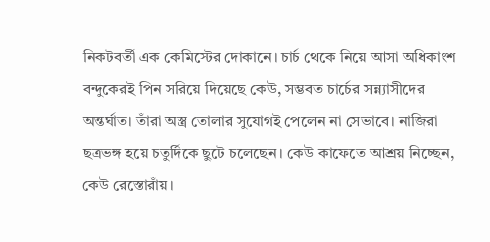নিকটবর্তী এক কেমিস্টের দোকানে। চার্চ থেকে নিয়ে আসা অধিকাংশ বন্দুকেরই পিন সরিয়ে দিয়েছে কেউ, সম্ভবত চার্চের সন্ন্যাসীদের অন্তর্ঘাত। তাঁরা অস্ত্র তোলার সুযোগই পেলেন না সেভাবে। নাজিরা ছত্রভঙ্গ হয়ে চতুর্দিকে ছুটে চলেছেন। কেউ কাফেতে আশ্রয় নিচ্ছেন, কেউ রেস্তোরাঁয়।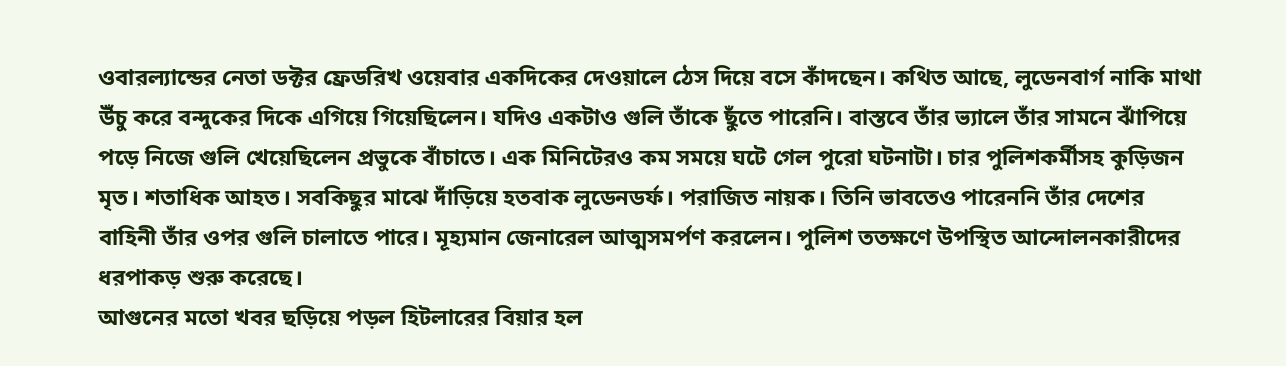ওবারল্যান্ডের নেতা ডক্টর ফ্রেডরিখ ওয়েবার একদিকের দেওয়ালে ঠেস দিয়ে বসে কাঁদছেন। কথিত আছে, লুডেনবার্গ নাকি মাথা উঁচু করে বন্দুকের দিকে এগিয়ে গিয়েছিলেন। যদিও একটাও গুলি তাঁকে ছুঁতে পারেনি। বাস্তবে তাঁর ভ্যালে তাঁর সামনে ঝাঁপিয়ে পড়ে নিজে গুলি খেয়েছিলেন প্রভুকে বাঁচাতে। এক মিনিটেরও কম সময়ে ঘটে গেল পুরো ঘটনাটা। চার পুলিশকর্মীসহ কুড়িজন মৃত। শতাধিক আহত। সবকিছুর মাঝে দাঁড়িয়ে হতবাক লুডেনডর্ফ। পরাজিত নায়ক। তিনি ভাবতেও পারেননি তাঁর দেশের বাহিনী তাঁর ওপর গুলি চালাতে পারে। মূহ্যমান জেনারেল আত্মসমর্পণ করলেন। পুলিশ ততক্ষণে উপস্থিত আন্দোলনকারীদের ধরপাকড় শুরু করেছে।
আগুনের মতো খবর ছড়িয়ে পড়ল হিটলারের বিয়ার হল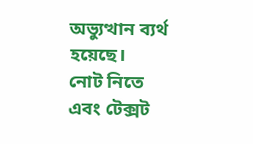অভ্যুত্থান ব্যর্থ হয়েছে।
নোট নিতে এবং টেক্সট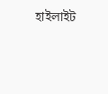হাইলাইট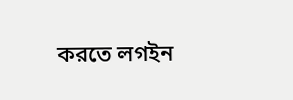করতে লগইন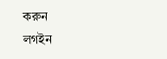করুন
লগইন